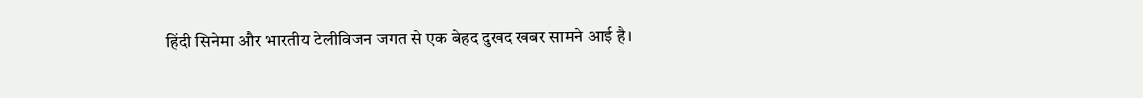हिंदी सिनेमा और भारतीय टेलीविजन जगत से एक बेहद दुखद खबर सामने आई है।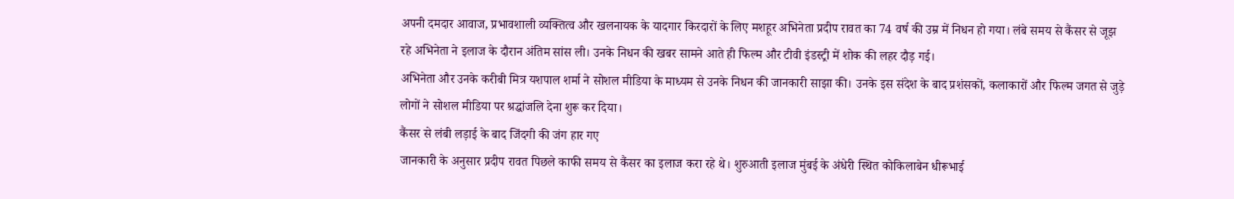अपनी दमदार आवाज, प्रभावशाली व्यक्तित्व और खलनायक के यादगार किरदारों के लिए मशहूर अभिनेता प्रदीप रावत का 74 वर्ष की उम्र में निधन हो गया। लंबे समय से कैंसर से जूझ रहे अभिनेता ने इलाज के दौरान अंतिम सांस ली। उनके निधन की खबर सामने आते ही फिल्म और टीवी इंडस्ट्री में शोक की लहर दौड़ गई।
अभिनेता और उनके करीबी मित्र यशपाल शर्मा ने सोशल मीडिया के माध्यम से उनके निधन की जानकारी साझा की। उनके इस संदेश के बाद प्रशंसकों, कलाकारों और फिल्म जगत से जुड़े लोगों ने सोशल मीडिया पर श्रद्धांजलि देना शुरू कर दिया।
कैंसर से लंबी लड़ाई के बाद जिंदगी की जंग हार गए
जानकारी के अनुसार प्रदीप रावत पिछले काफी समय से कैंसर का इलाज करा रहे थे। शुरुआती इलाज मुंबई के अंधेरी स्थित कोकिलाबेन धीरूभाई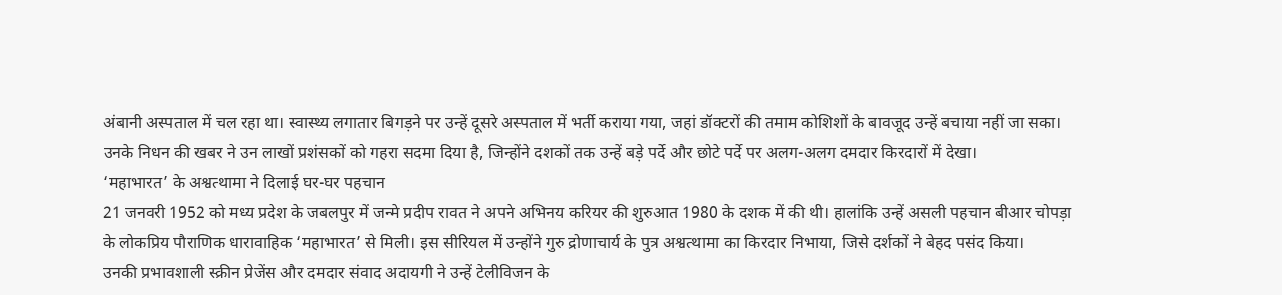अंबानी अस्पताल में चल रहा था। स्वास्थ्य लगातार बिगड़ने पर उन्हें दूसरे अस्पताल में भर्ती कराया गया, जहां डॉक्टरों की तमाम कोशिशों के बावजूद उन्हें बचाया नहीं जा सका।
उनके निधन की खबर ने उन लाखों प्रशंसकों को गहरा सदमा दिया है, जिन्होंने दशकों तक उन्हें बड़े पर्दे और छोटे पर्दे पर अलग-अलग दमदार किरदारों में देखा।
‘महाभारत’ के अश्वत्थामा ने दिलाई घर-घर पहचान
21 जनवरी 1952 को मध्य प्रदेश के जबलपुर में जन्मे प्रदीप रावत ने अपने अभिनय करियर की शुरुआत 1980 के दशक में की थी। हालांकि उन्हें असली पहचान बीआर चोपड़ा के लोकप्रिय पौराणिक धारावाहिक ‘महाभारत’ से मिली। इस सीरियल में उन्होंने गुरु द्रोणाचार्य के पुत्र अश्वत्थामा का किरदार निभाया, जिसे दर्शकों ने बेहद पसंद किया।
उनकी प्रभावशाली स्क्रीन प्रेजेंस और दमदार संवाद अदायगी ने उन्हें टेलीविजन के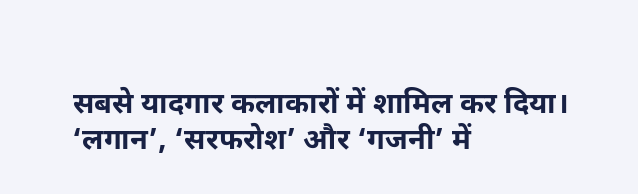सबसे यादगार कलाकारों में शामिल कर दिया।
‘लगान’, ‘सरफरोश’ और ‘गजनी’ में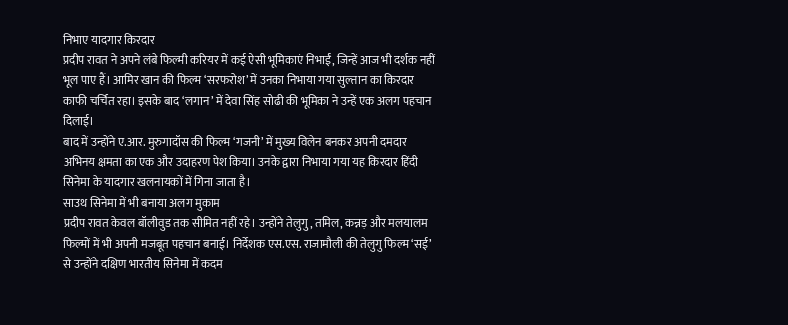निभाए यादगार किरदार
प्रदीप रावत ने अपने लंबे फिल्मी करियर में कई ऐसी भूमिकाएं निभाईं, जिन्हें आज भी दर्शक नहीं भूल पाए हैं। आमिर खान की फिल्म ‘सरफरोश’ में उनका निभाया गया सुल्तान का किरदार काफी चर्चित रहा। इसके बाद ‘लगान’ में देवा सिंह सोढी की भूमिका ने उन्हें एक अलग पहचान दिलाई।
बाद में उन्होंने ए.आर. मुरुगादॉस की फिल्म ‘गजनी’ में मुख्य विलेन बनकर अपनी दमदार अभिनय क्षमता का एक और उदाहरण पेश किया। उनके द्वारा निभाया गया यह किरदार हिंदी सिनेमा के यादगार खलनायकों में गिना जाता है।
साउथ सिनेमा में भी बनाया अलग मुकाम
प्रदीप रावत केवल बॉलीवुड तक सीमित नहीं रहे। उन्होंने तेलुगु, तमिल, कन्नड़ और मलयालम फिल्मों में भी अपनी मजबूत पहचान बनाई। निर्देशक एस.एस. राजामौली की तेलुगु फिल्म ‘सई’ से उन्होंने दक्षिण भारतीय सिनेमा में कदम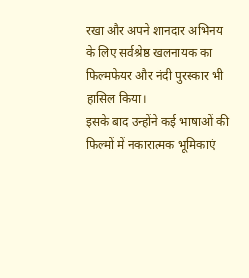रखा और अपने शानदार अभिनय के लिए सर्वश्रेष्ठ खलनायक का फिल्मफेयर और नंदी पुरस्कार भी हासिल किया।
इसके बाद उन्होंने कई भाषाओं की फिल्मों में नकारात्मक भूमिकाएं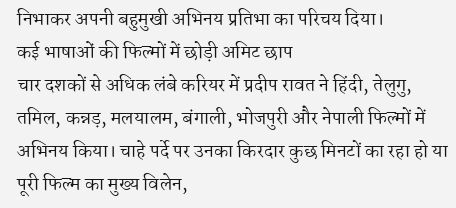निभाकर अपनी बहुमुखी अभिनय प्रतिभा का परिचय दिया।
कई भाषाओं की फिल्मों में छोड़ी अमिट छाप
चार दशकों से अधिक लंबे करियर में प्रदीप रावत ने हिंदी, तेलुगु, तमिल, कन्नड़, मलयालम, बंगाली, भोजपुरी और नेपाली फिल्मों में अभिनय किया। चाहे पर्दे पर उनका किरदार कुछ मिनटों का रहा हो या पूरी फिल्म का मुख्य विलेन,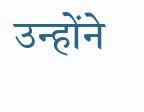उन्होंने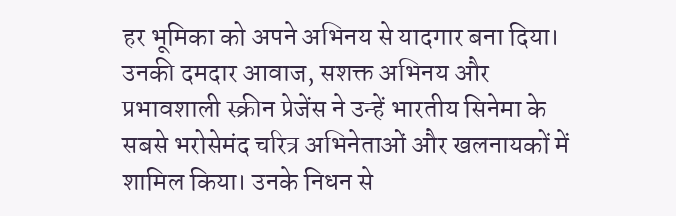हर भूमिका को अपने अभिनय से यादगार बना दिया।
उनकी दमदार आवाज, सशक्त अभिनय और प्रभावशाली स्क्रीन प्रेजेंस ने उन्हें भारतीय सिनेमा के सबसे भरोसेमंद चरित्र अभिनेताओं और खलनायकों में शामिल किया। उनके निधन से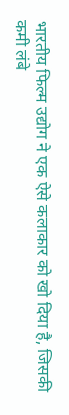भारतीय फिल्म उद्योग ने एक ऐसे कलाकार को खो दिया है, जिसकी कमी लंबे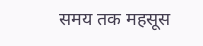समय तक महसूस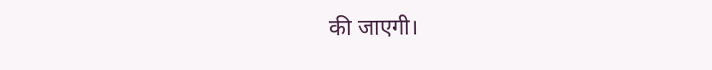की जाएगी।